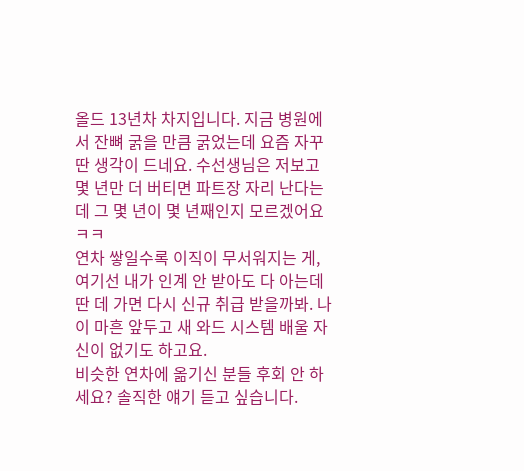올드 13년차 차지입니다. 지금 병원에서 잔뼈 굵을 만큼 굵었는데 요즘 자꾸 딴 생각이 드네요. 수선생님은 저보고 몇 년만 더 버티면 파트장 자리 난다는데 그 몇 년이 몇 년째인지 모르겠어요 ㅋㅋ
연차 쌓일수록 이직이 무서워지는 게, 여기선 내가 인계 안 받아도 다 아는데 딴 데 가면 다시 신규 취급 받을까봐. 나이 마흔 앞두고 새 와드 시스템 배울 자신이 없기도 하고요.
비슷한 연차에 옮기신 분들 후회 안 하세요? 솔직한 얘기 듣고 싶습니다.